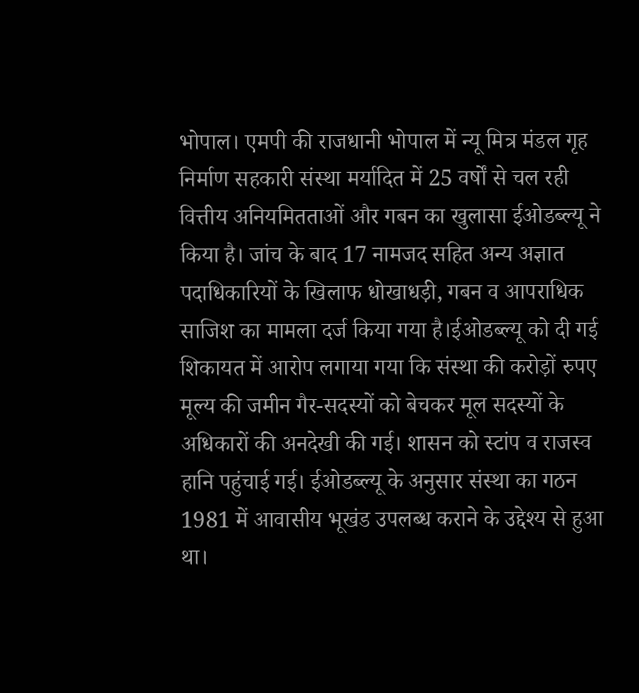भोपाल। एमपी की राजधानी भोपाल में न्यू मित्र मंडल गृह निर्माण सहकारी संस्था मर्यादित में 25 वर्षों से चल रही वित्तीय अनियमितताओं और गबन का खुलासा ईओडब्ल्यू ने किया है। जांच के बाद 17 नामजद सहित अन्य अज्ञात पदाधिकारियों के खिलाफ धोखाधड़ी, गबन व आपराधिक साजिश का मामला दर्ज किया गया है।ईओडब्ल्यू को दी गई शिकायत में आरोप लगाया गया कि संस्था की करोड़ों रुपए मूल्य की जमीन गैर-सदस्यों को बेचकर मूल सदस्यों के अधिकारों की अनदेखी की गई। शासन को स्टांप व राजस्व हानि पहुंचाई गई। ईओडब्ल्यू के अनुसार संस्था का गठन 1981 में आवासीय भूखंड उपलब्ध कराने के उद्देश्य से हुआ था।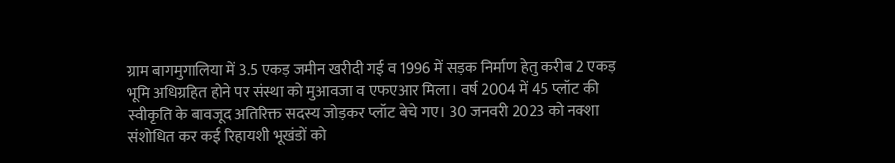ग्राम बागमुगालिया में 3.5 एकड़ जमीन खरीदी गई व 1996 में सड़क निर्माण हेतु करीब 2 एकड़ भूमि अधिग्रहित होने पर संस्था को मुआवजा व एफएआर मिला। वर्ष 2004 में 45 प्लॉट की स्वीकृति के बावजूद अतिरिक्त सदस्य जोड़कर प्लॉट बेचे गए। 30 जनवरी 2023 को नक्शा संशोधित कर कई रिहायशी भूखंडों को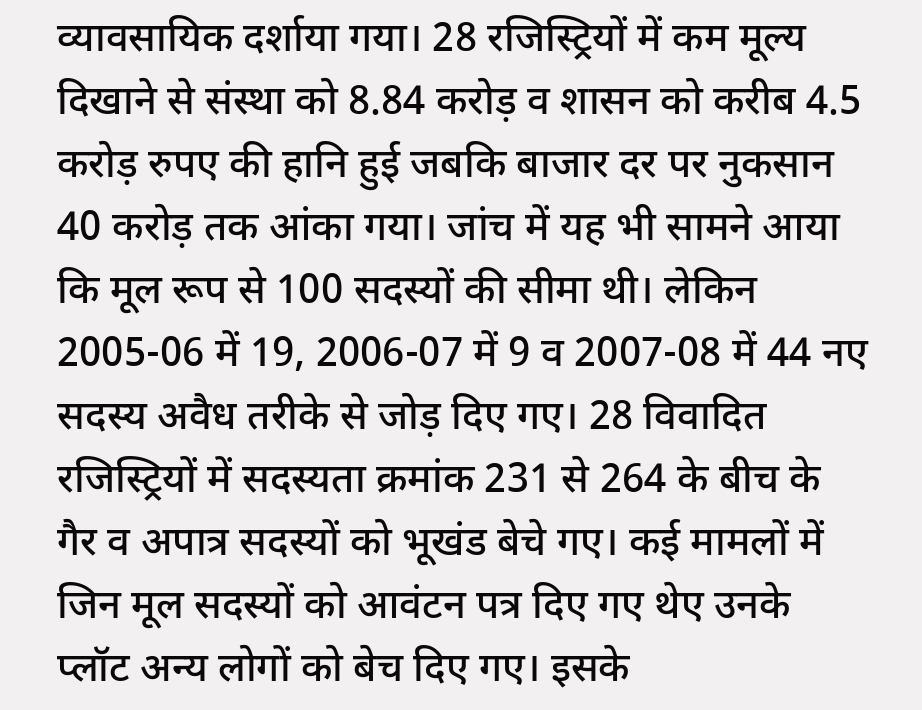व्यावसायिक दर्शाया गया। 28 रजिस्ट्रियों में कम मूल्य दिखाने से संस्था को 8.84 करोड़ व शासन को करीब 4.5 करोड़ रुपए की हानि हुई जबकि बाजार दर पर नुकसान 40 करोड़ तक आंका गया। जांच में यह भी सामने आया कि मूल रूप से 100 सदस्यों की सीमा थी। लेकिन 2005-06 में 19, 2006-07 में 9 व 2007-08 में 44 नए सदस्य अवैध तरीके से जोड़ दिए गए। 28 विवादित रजिस्ट्रियों में सदस्यता क्रमांक 231 से 264 के बीच के गैर व अपात्र सदस्यों को भूखंड बेचे गए। कई मामलों में जिन मूल सदस्यों को आवंटन पत्र दिए गए थेए उनके प्लॉट अन्य लोगों को बेच दिए गए। इसके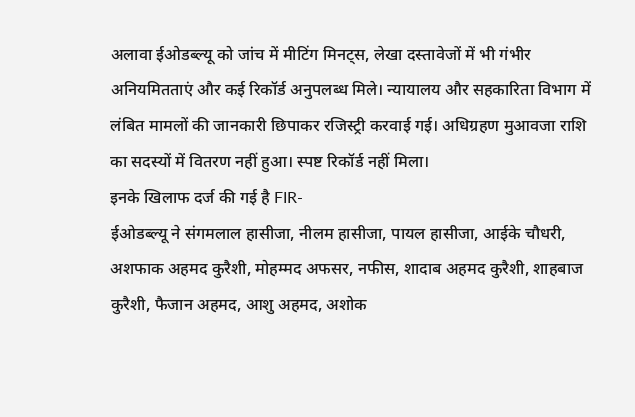अलावा ईओडब्ल्यू को जांच में मीटिंग मिनट्स, लेखा दस्तावेजों में भी गंभीर अनियमितताएं और कई रिकॉर्ड अनुपलब्ध मिले। न्यायालय और सहकारिता विभाग में लंबित मामलों की जानकारी छिपाकर रजिस्ट्री करवाई गई। अधिग्रहण मुआवजा राशि का सदस्यों में वितरण नहीं हुआ। स्पष्ट रिकॉर्ड नहीं मिला।
इनके खिलाफ दर्ज की गई है FIR-
ईओडब्ल्यू ने संगमलाल हासीजा, नीलम हासीजा, पायल हासीजा, आईके चौधरी, अशफाक अहमद कुरैशी, मोहम्मद अफसर, नफीस, शादाब अहमद कुरैशी, शाहबाज कुरैशी, फैजान अहमद, आशु अहमद, अशोक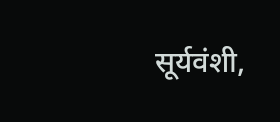सूर्यवंशी,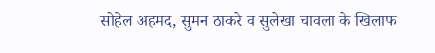सोहेल अहमद, सुमन ठाकरे व सुलेखा चावला के खिलाफ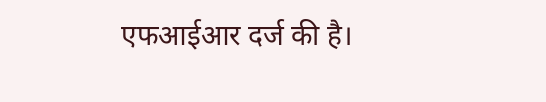एफआईआर दर्ज की है।